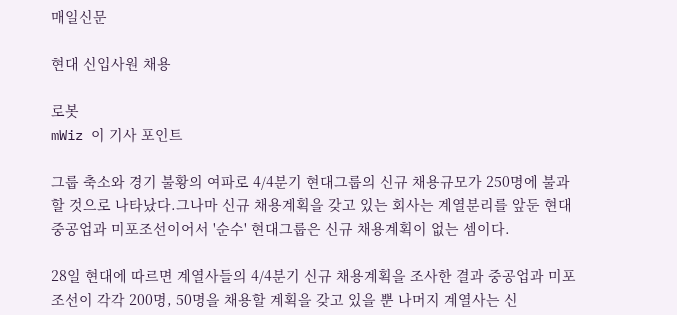매일신문

현대 신입사원 채용

로봇
mWiz 이 기사 포인트

그룹 축소와 경기 불황의 여파로 4/4분기 현대그룹의 신규 채용규모가 250명에 불과할 것으로 나타났다.그나마 신규 채용계획을 갖고 있는 회사는 계열분리를 앞둔 현대중공업과 미포조선이어서 '순수' 현대그룹은 신규 채용계획이 없는 셈이다.

28일 현대에 따르면 계열사들의 4/4분기 신규 채용계획을 조사한 결과 중공업과 미포조선이 각각 200명, 50명을 채용할 계획을 갖고 있을 뿐 나머지 계열사는 신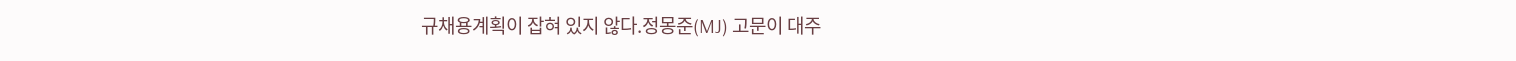규채용계획이 잡혀 있지 않다.정몽준(MJ) 고문이 대주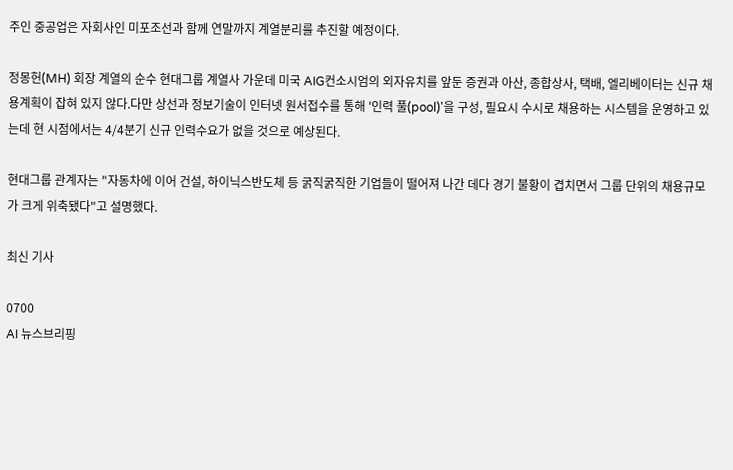주인 중공업은 자회사인 미포조선과 함께 연말까지 계열분리를 추진할 예정이다.

정몽헌(MH) 회장 계열의 순수 현대그룹 계열사 가운데 미국 AIG컨소시엄의 외자유치를 앞둔 증권과 아산, 종합상사, 택배, 엘리베이터는 신규 채용계획이 잡혀 있지 않다.다만 상선과 정보기술이 인터넷 원서접수를 통해 '인력 풀(pool)'을 구성, 필요시 수시로 채용하는 시스템을 운영하고 있는데 현 시점에서는 4/4분기 신규 인력수요가 없을 것으로 예상된다.

현대그룹 관계자는 "자동차에 이어 건설, 하이닉스반도체 등 굵직굵직한 기업들이 떨어져 나간 데다 경기 불황이 겹치면서 그룹 단위의 채용규모가 크게 위축됐다"고 설명했다.

최신 기사

0700
AI 뉴스브리핑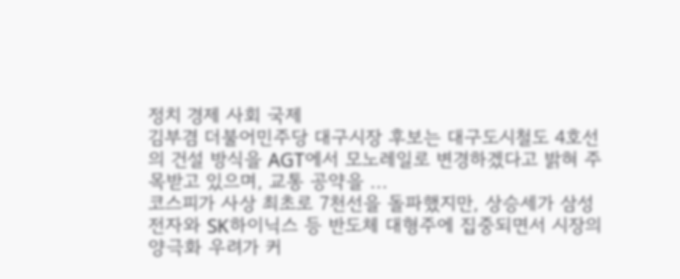정치 경제 사회 국제
김부겸 더불어민주당 대구시장 후보는 대구도시철도 4호선의 건설 방식을 AGT에서 모노레일로 변경하겠다고 밝혀 주목받고 있으며, 교통 공약을 ...
코스피가 사상 최초로 7천선을 돌파했지만, 상승세가 삼성전자와 SK하이닉스 등 반도체 대형주에 집중되면서 시장의 양극화 우려가 커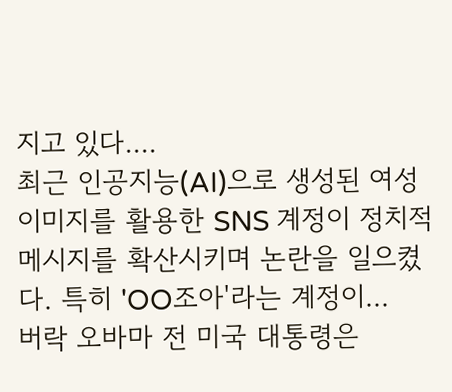지고 있다....
최근 인공지능(AI)으로 생성된 여성 이미지를 활용한 SNS 계정이 정치적 메시지를 확산시키며 논란을 일으켰다. 특히 'OO조아'라는 계정이...
버락 오바마 전 미국 대통령은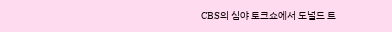CBS의 심야 토크쇼에서 도널드 트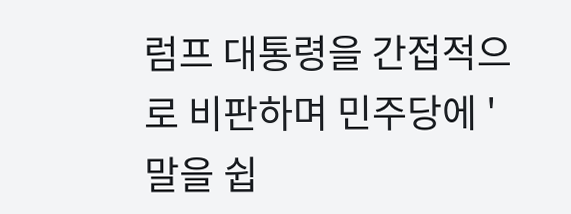럼프 대통령을 간접적으로 비판하며 민주당에 '말을 쉽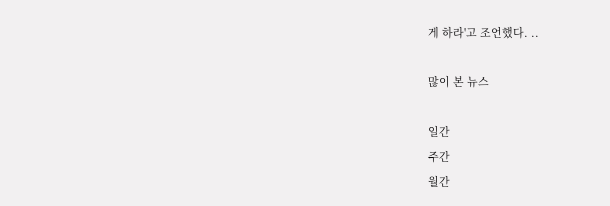게 하라'고 조언했다. ..

많이 본 뉴스

일간
주간
월간